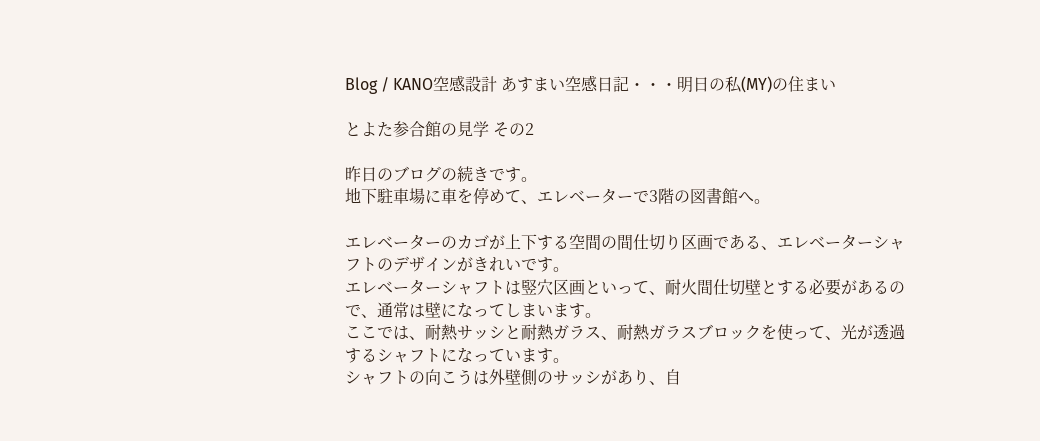Blog / KANO空感設計 あすまい空感日記・・・明日の私(MY)の住まい

とよた参合館の見学 その2

昨日のブログの続きです。
地下駐車場に車を停めて、エレベーターで3階の図書館へ。

エレベーターのカゴが上下する空間の間仕切り区画である、エレベーターシャフトのデザインがきれいです。
エレベーターシャフトは竪穴区画といって、耐火間仕切壁とする必要があるので、通常は壁になってしまいます。
ここでは、耐熱サッシと耐熱ガラス、耐熱ガラスブロックを使って、光が透過するシャフトになっています。
シャフトの向こうは外壁側のサッシがあり、自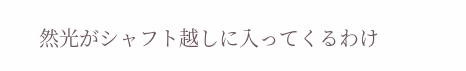然光がシャフト越しに入ってくるわけ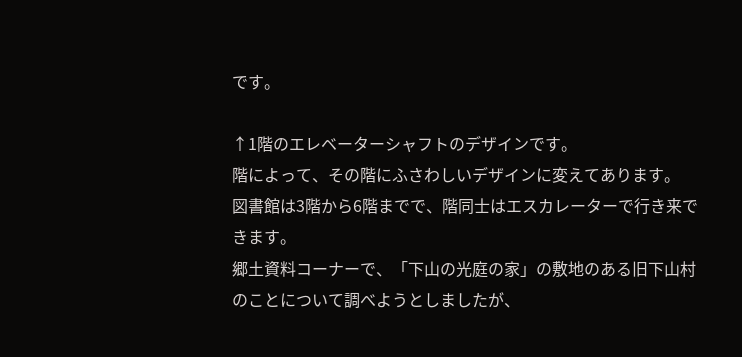です。

↑1階のエレベーターシャフトのデザインです。
階によって、その階にふさわしいデザインに変えてあります。
図書館は3階から6階までで、階同士はエスカレーターで行き来できます。
郷土資料コーナーで、「下山の光庭の家」の敷地のある旧下山村のことについて調べようとしましたが、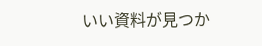いい資料が見つか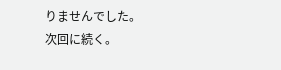りませんでした。
次回に続く。